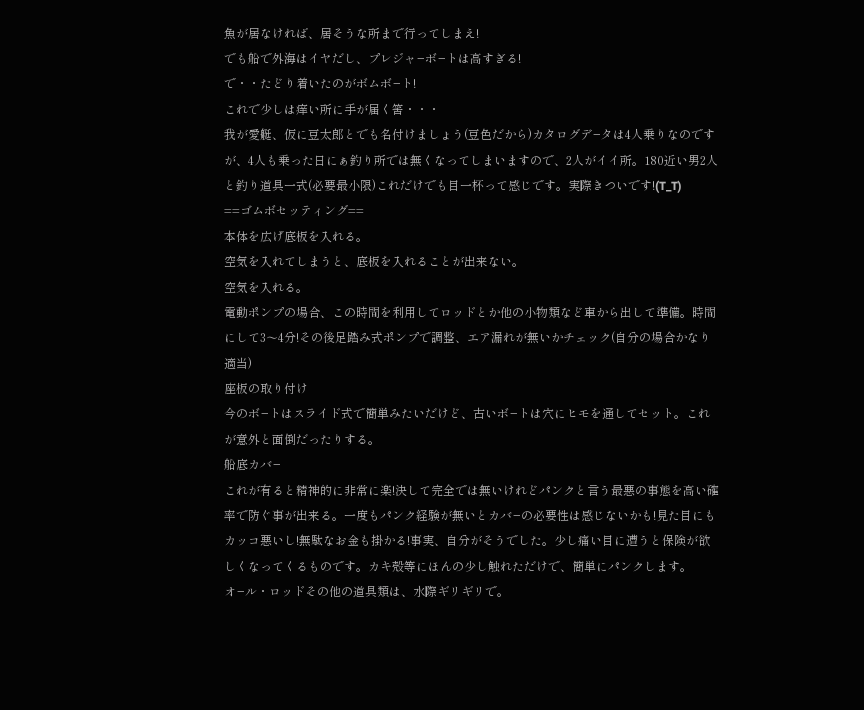魚が居なければ、居そうな所まで行ってしまえ!
でも船で外海はイヤだし、プレジャ−ボ−トは高すぎる!
で・・たどり着いたのがボムボ−ト!
これで少しは痒い所に手が届く筈・・・
我が愛艇、仮に豆太郎とでも名付けましょう(豆色だから)カタログデ−タは4人乗りなのですが、4人も乗った日にぁ釣り所では無くなってしまいますので、2人がイイ所。180近い男2人と釣り道具一式(必要最小限)これだけでも目一杯って感じです。実際きついです!(T_T)
==ゴムボセッティング==
本体を広げ底板を入れる。
空気を入れてしまうと、底板を入れることが出来ない。
空気を入れる。
電動ポンプの場合、この時間を利用してロッドとか他の小物類など車から出して準備。時間にして3〜4分!その後足踏み式ポンプで調整、エア漏れが無いかチェック(自分の場合かなり適当)
座板の取り付け
今のボ−トはスライド式で簡単みたいだけど、古いボ−トは穴にヒモを通してセット。これが意外と面倒だったりする。
船底カバ−
これが有ると精神的に非常に楽!決して完全では無いけれどパンクと言う最悪の事態を高い確率で防ぐ事が出来る。一度もパンク経験が無いとカバ−の必要性は感じないかも!見た目にもカッコ悪いし!無駄なお金も掛かる!事実、自分がそうでした。少し痛い目に遭うと保険が欲しくなってくるものです。カキ殻等にほんの少し触れただけで、簡単にパンクします。
オ−ル・ロッドその他の道具類は、水際ギリギリで。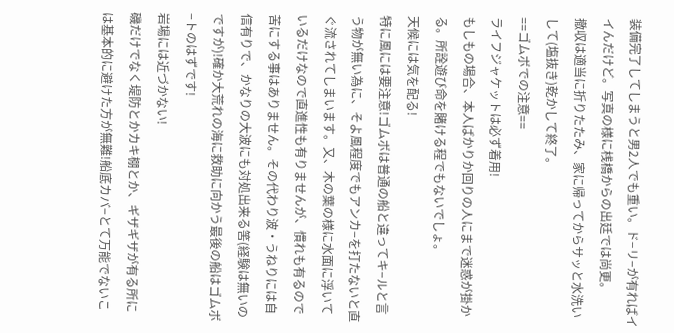装備完了してしまうと男2人でも重い。ド−リ−が有ればイイんだけど。写真の様に桟橋からの出廷では尚更。
撤収は適当に折りたたみ、家に帰ってからサッと水洗いして(塩抜き)乾かして終了。
==ゴムボでの注意==
ライフジャケットは必ず着用!
もしもの場合、本人ばかりか回りの人にまで迷惑が掛かる。所詮遊び命を賭ける程でもないでしょ。
天候には気を配る!
特に風には要注意!ゴムボは普通の船と違ってキ−ルと言う物が無い為に、そよ風程度でもアンカ−を打たないと直ぐ流されてしまいます。又、木の葉の様に水面に浮いているだけなので直進性も有りませんが、慣れも有るので苦にする事はありません。その代わり波・うねりには自信有りで、かなりの大波にも対処出来る筈(経験は無いのですが)!確か大荒れの海に救助に向かう最後の船はゴムボ−トのはずです!
岩場には近づかない!
磯だけでなく堤防とかカキ棚とか、ギザギザが有る所には基本的に避けた方が無難!船底カバ−とて万能でないこ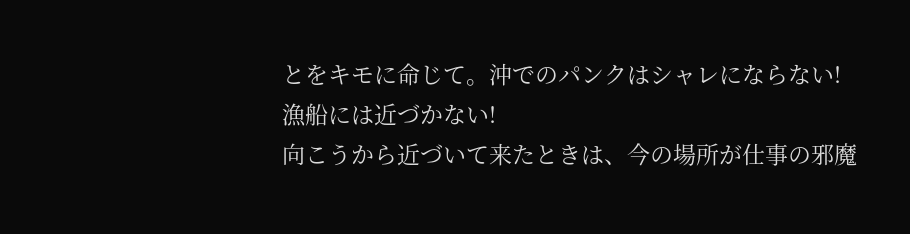とをキモに命じて。沖でのパンクはシャレにならない!
漁船には近づかない!
向こうから近づいて来たときは、今の場所が仕事の邪魔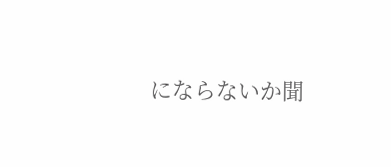にならないか聞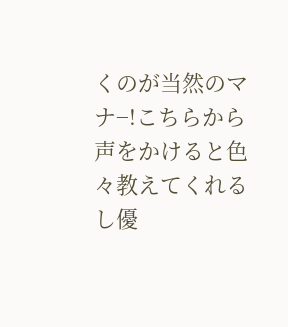くのが当然のマナ−!こちらから声をかけると色々教えてくれるし優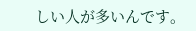しい人が多いんです。